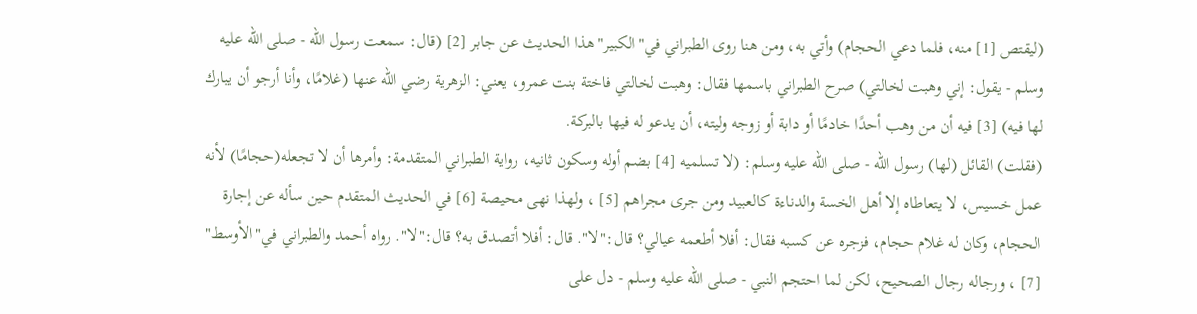(ليقتص [1] منه، فلما دعي الحجام) وأتي به، ومن هنا روى الطبراني في"الكبير"هذا الحديث عن جابر [2] (قال: سمعت رسول الله - صلى الله عليه وسلم - يقول: إني وهبت لخالتي) صرح الطبراني باسمها فقال: وهبت لخالتي فاختة بنت عمرو، يعني: الزهرية رضي الله عنها (غلامًا، وأنا أرجو أن يبارك لها فيه) [3] فيه أن من وهب أحدًا خادمًا أو دابة أو زوجه وليته، أن يدعو له فيها بالبركة.
(فقلت) القائل (لها) رسول الله - صلى الله عليه وسلم: (لا تسلميه [4] بضم أوله وسكون ثانيه، رواية الطبراني المتقدمة: وأمرها أن لا تجعله(حجامًا) لأنه عمل خسيس، لا يتعاطاه إلا أهل الخسة والدناءة كالعبيد ومن جرى مجراهم [5] ، ولهذا نهى محيصة [6] في الحديث المتقدم حين سأله عن إجارة الحجام، وكان له غلام حجام، فزجره عن كسبه فقال: أفلا أطعمه عيالي؟ قال:"لا". قال: أفلا أتصدق به؟ قال:"لا". رواه أحمد والطبراني في"الأوسط" [7] ، ورجاله رجال الصحيح، لكن لما احتجم النبي - صلى الله عليه وسلم - دل على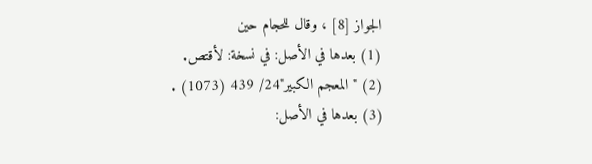الجواز [8] ، وقال للحجام حين
(1) بعدها في الأصل: في نسخة: لأقتص.
(2) "المعجم الكبير"24/ 439 (1073) .
(3) بعدها في الأصل: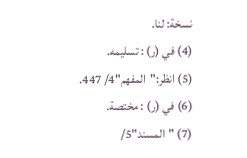نسخة: لنا.
(4) في (ر) : تسليمه.
(5) انظر:"المفهم"4/ 447.
(6) في (ر) : مختصة.
(7) "المسند"5/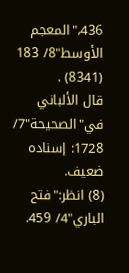436،"المعجم الأوسط"8/ 183 (8341) .
قال الألباني في"الصحيحة"7/ 1728: إسناده ضعيف.
(8) انظر:"فتح الباري"4/ 459.